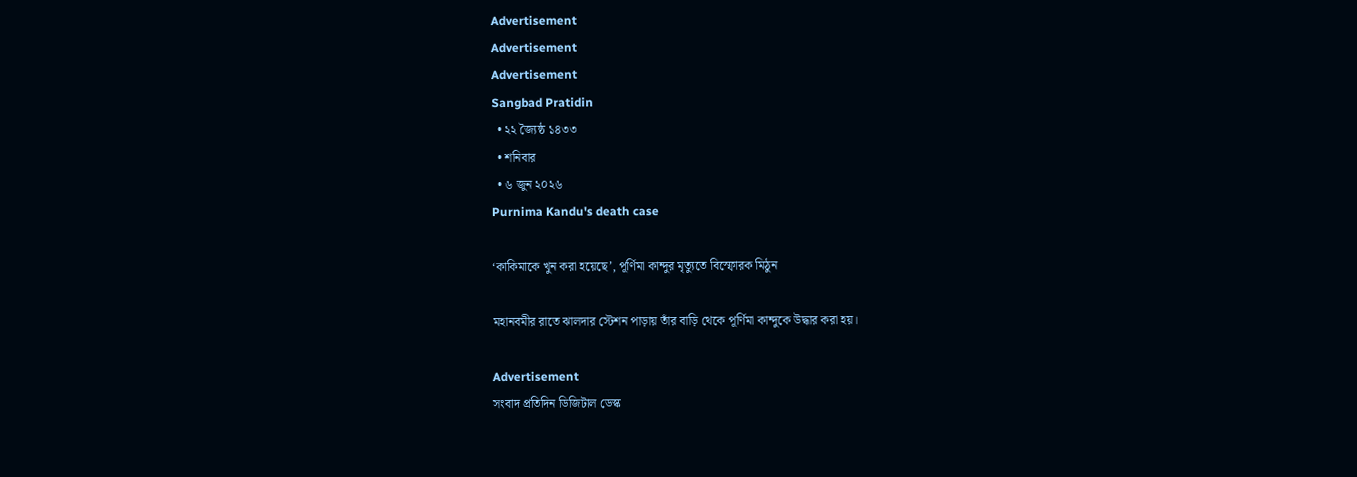Advertisement
Advertisement
Advertisement
Sangbad Pratidin
  • ২২ জ্যৈষ্ঠ ১৪৩৩
  • শনিবার
  • ৬ জুন ২০২৬
Purnima Kandu's death case

‘কাকিমাকে খুন করা হয়েছে’, পূর্ণিমা কান্দুর মৃত্যুতে বিস্ফোরক মিঠুন

মহানবমীর রাতে ঝালদার স্টেশন পাড়ায় তাঁর বাড়ি থেকে পূর্ণিমা কান্দুকে উদ্ধার করা হয়।

Advertisement
সংবাদ প্রতিদিন ডিজিটাল ডেস্ক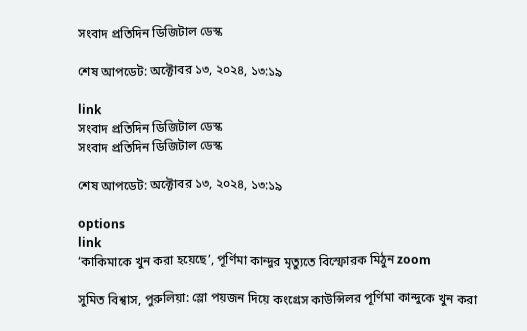সংবাদ প্রতিদিন ডিজিটাল ডেস্ক

শেষ আপডেট: অক্টোবর ১৩, ২০২৪, ১৩:১৯

link
সংবাদ প্রতিদিন ডিজিটাল ডেস্ক
সংবাদ প্রতিদিন ডিজিটাল ডেস্ক

শেষ আপডেট: অক্টোবর ১৩, ২০২৪, ১৩:১৯

options
link
‘কাকিমাকে খুন করা হয়েছে’, পূর্ণিমা কান্দুর মৃত্যুতে বিস্ফোরক মিঠুন zoom

সুমিত বিশ্বাস, পুরুলিয়া: স্লো পয়জন দিয়ে কংগ্রেস কাউন্সিলর পূর্ণিমা কান্দুকে খুন করা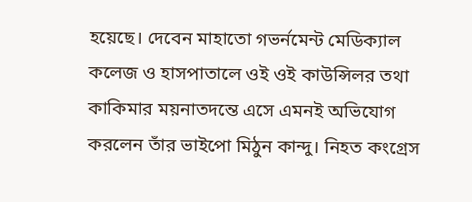হয়েছে। দেবেন মাহাতো গভর্নমেন্ট মেডিক্যাল কলেজ ও হাসপাতালে ওই ওই কাউন্সিলর তথা কাকিমার ময়নাতদন্তে এসে এমনই অভিযোগ করলেন তাঁর ভাইপো মিঠুন কান্দু। নিহত কংগ্রেস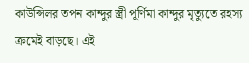কাউন্সিলর তপন কান্দুর স্ত্রী পূর্ণিমা কান্দুর মৃত্যুতে রহস্য ক্রমেই বাড়ছে। এই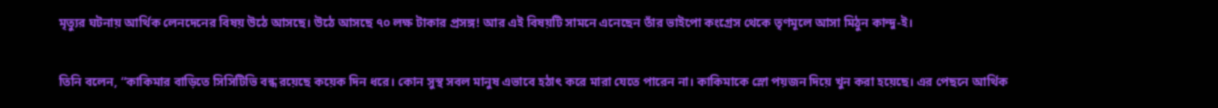মৃত্যুর ঘটনায় আর্থিক লেনদেনের বিষয় উঠে আসছে। উঠে আসছে ৭০ লক্ষ টাকার প্রসঙ্গ! আর এই বিষয়টি সামনে এনেছেন তাঁর ভাইপো কংগ্রেস থেকে তৃণমূলে আসা মিঠুন কান্দু-ই।

তিনি বলেন, “কাকিমার বাড়িতে সিসিটিভি বন্ধ রয়েছে কয়েক দিন ধরে। কোন সুস্থ সবল মানুষ এভাবে হঠাৎ করে মারা যেতে পারেন না। কাকিমাকে স্লো পয়জন দিয়ে খুন করা হয়েছে। এর পেছনে আর্থিক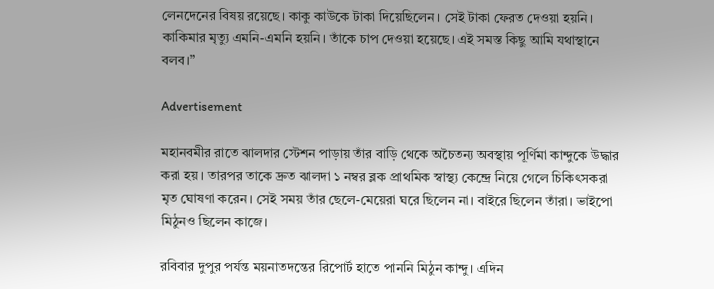লেনদেনের বিষয় রয়েছে। কাকু কাউকে টাকা দিয়েছিলেন। সেই টাকা ফেরত দেওয়া হয়নি। কাকিমার মৃত্যু এমনি-এমনি হয়নি। তাঁকে চাপ দেওয়া হয়েছে। এই সমস্ত কিছু আমি যথাস্থানে বলব।”

Advertisement

মহানবমীর রাতে ঝালদার স্টেশন পাড়ায় তাঁর বাড়ি থেকে অচৈতন্য অবস্থায় পূর্ণিমা কান্দুকে উদ্ধার করা হয়। তারপর তাকে দ্রুত ঝালদা ১ নম্বর ব্লক প্রাথমিক স্বাস্থ্য কেন্দ্রে নিয়ে গেলে চিকিৎসকরা মৃত ঘোষণা করেন। সেই সময় তাঁর ছেলে-মেয়েরা ঘরে ছিলেন না। বাইরে ছিলেন তাঁরা। ভাইপো মিঠুনও ছিলেন কাজে।

রবিবার দুপুর পর্যন্ত ময়নাতদন্তের রিপোর্ট হাতে পাননি মিঠুন কান্দু। এদিন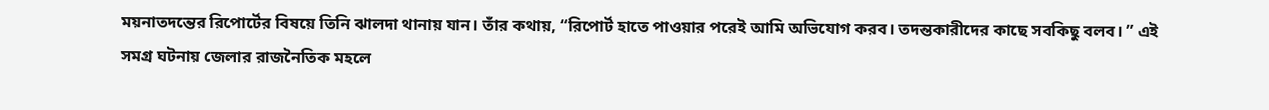ময়নাতদন্তের রিপোর্টের বিষয়ে তিনি ঝালদা থানায় যান। তাঁর কথায়, “রিপোর্ট হাতে পাওয়ার পরেই আমি অভিযোগ করব। তদন্তকারীদের কাছে সবকিছু বলব। ” এই সমগ্র ঘটনায় জেলার রাজনৈতিক মহলে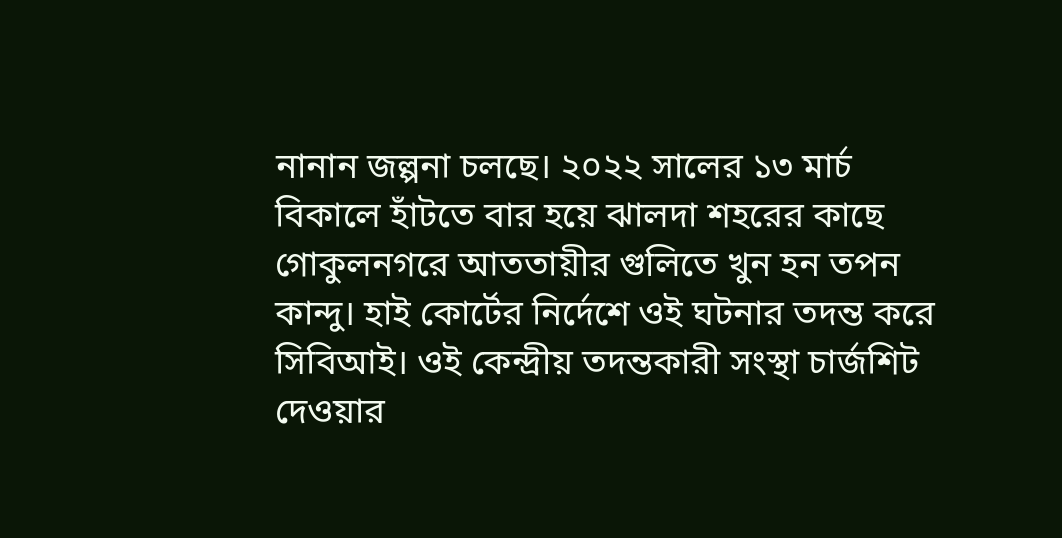নানান জল্পনা চলছে। ২০২২ সালের ১৩ মার্চ বিকালে হাঁটতে বার হয়ে ঝালদা শহরের কাছে গোকুলনগরে আততায়ীর গুলিতে খুন হন তপন কান্দু। হাই কোর্টের নির্দেশে ওই ঘটনার তদন্ত করে সিবিআই। ওই কেন্দ্রীয় তদন্তকারী সংস্থা চার্জশিট দেওয়ার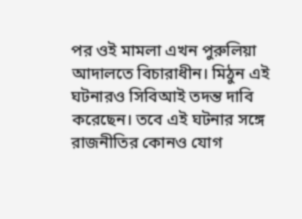পর ওই মামলা এখন পুরুলিয়া আদালতে বিচারাধীন। মিঠুন এই ঘটনারও সিবিআই তদন্ত দাবি করেছেন। তবে এই ঘটনার সঙ্গে রাজনীতির কোনও যোগ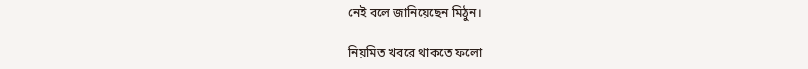নেই বলে জানিয়েছেন মিঠুন।

নিয়মিত খবরে থাকতে ফলো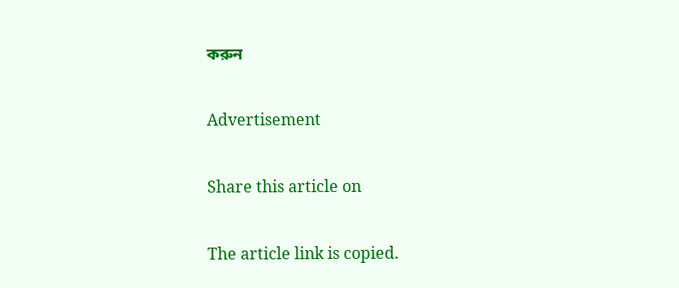করুন

Advertisement

Share this article on

The article link is copied.